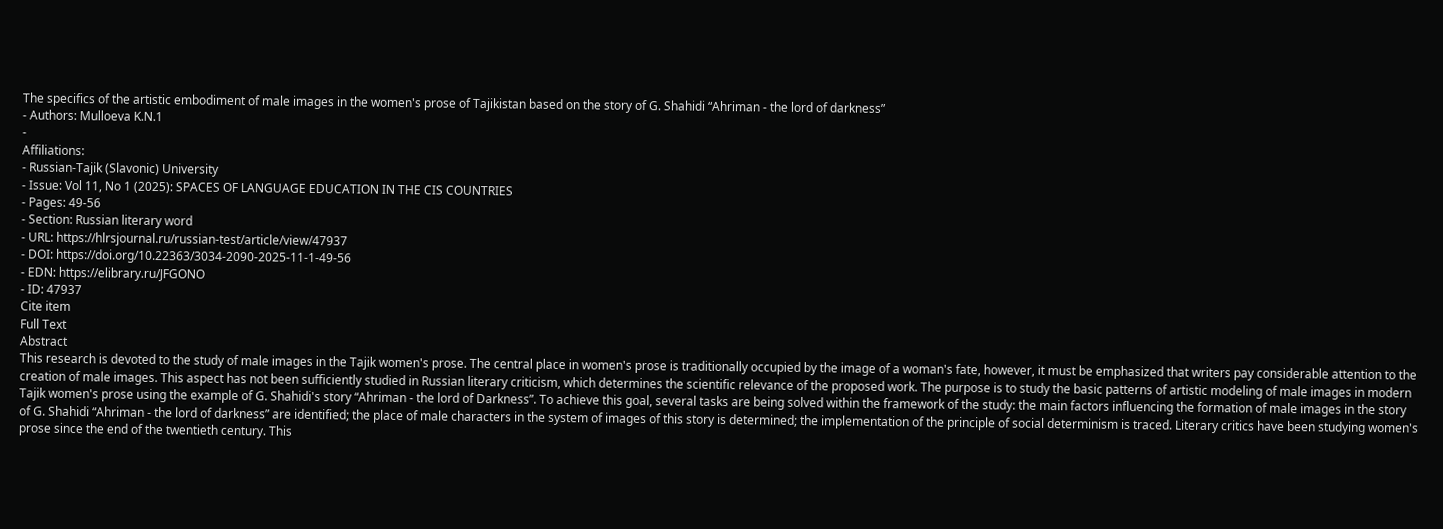The specifics of the artistic embodiment of male images in the women's prose of Tajikistan based on the story of G. Shahidi “Ahriman - the lord of darkness”
- Authors: Mulloeva K.N.1
-
Affiliations:
- Russian-Tajik (Slavonic) University
- Issue: Vol 11, No 1 (2025): SPACES OF LANGUAGE EDUCATION IN THE CIS COUNTRIES
- Pages: 49-56
- Section: Russian literary word
- URL: https://hlrsjournal.ru/russian-test/article/view/47937
- DOI: https://doi.org/10.22363/3034-2090-2025-11-1-49-56
- EDN: https://elibrary.ru/JFGONO
- ID: 47937
Cite item
Full Text
Abstract
This research is devoted to the study of male images in the Tajik women's prose. The central place in women's prose is traditionally occupied by the image of a woman's fate, however, it must be emphasized that writers pay considerable attention to the creation of male images. This aspect has not been sufficiently studied in Russian literary criticism, which determines the scientific relevance of the proposed work. The purpose is to study the basic patterns of artistic modeling of male images in modern Tajik women's prose using the example of G. Shahidi's story “Ahriman - the lord of Darkness”. To achieve this goal, several tasks are being solved within the framework of the study: the main factors influencing the formation of male images in the story of G. Shahidi “Ahriman - the lord of darkness” are identified; the place of male characters in the system of images of this story is determined; the implementation of the principle of social determinism is traced. Literary critics have been studying women's prose since the end of the twentieth century. This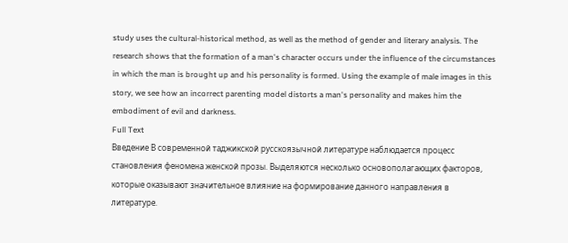study uses the cultural-historical method, as well as the method of gender and literary analysis. The research shows that the formation of a man's character occurs under the influence of the circumstances in which the man is brought up and his personality is formed. Using the example of male images in this story, we see how an incorrect parenting model distorts a man's personality and makes him the embodiment of evil and darkness.
Full Text
Введение В современной таджикской русскоязычной литературе наблюдается процесс становления феномена женской прозы. Выделяются несколько основополагающих факторов, которые оказывают значительное влияние на формирование данного направления в литературе.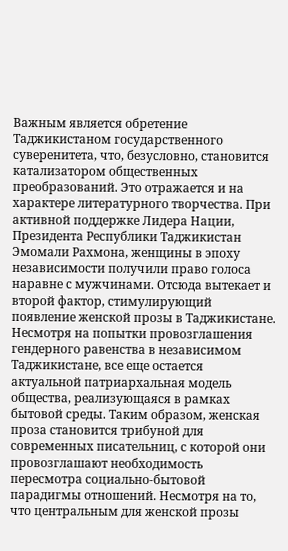Важным является обретение Таджикистаном государственного суверенитета, что, безусловно, становится катализатором общественных преобразований. Это отражается и на характере литературного творчества. При активной поддержке Лидера Нации, Президента Республики Таджикистан Эмомали Рахмона, женщины в эпоху независимости получили право голоса наравне с мужчинами. Отсюда вытекает и второй фактор, стимулирующий появление женской прозы в Таджикистане. Несмотря на попытки провозглашения гендерного равенства в независимом Таджикистане, все еще остается актуальной патриархальная модель общества, реализующаяся в рамках бытовой среды. Таким образом, женская проза становится трибуной для современных писательниц, с которой они провозглашают необходимость пересмотра социально-бытовой парадигмы отношений. Несмотря на то, что центральным для женской прозы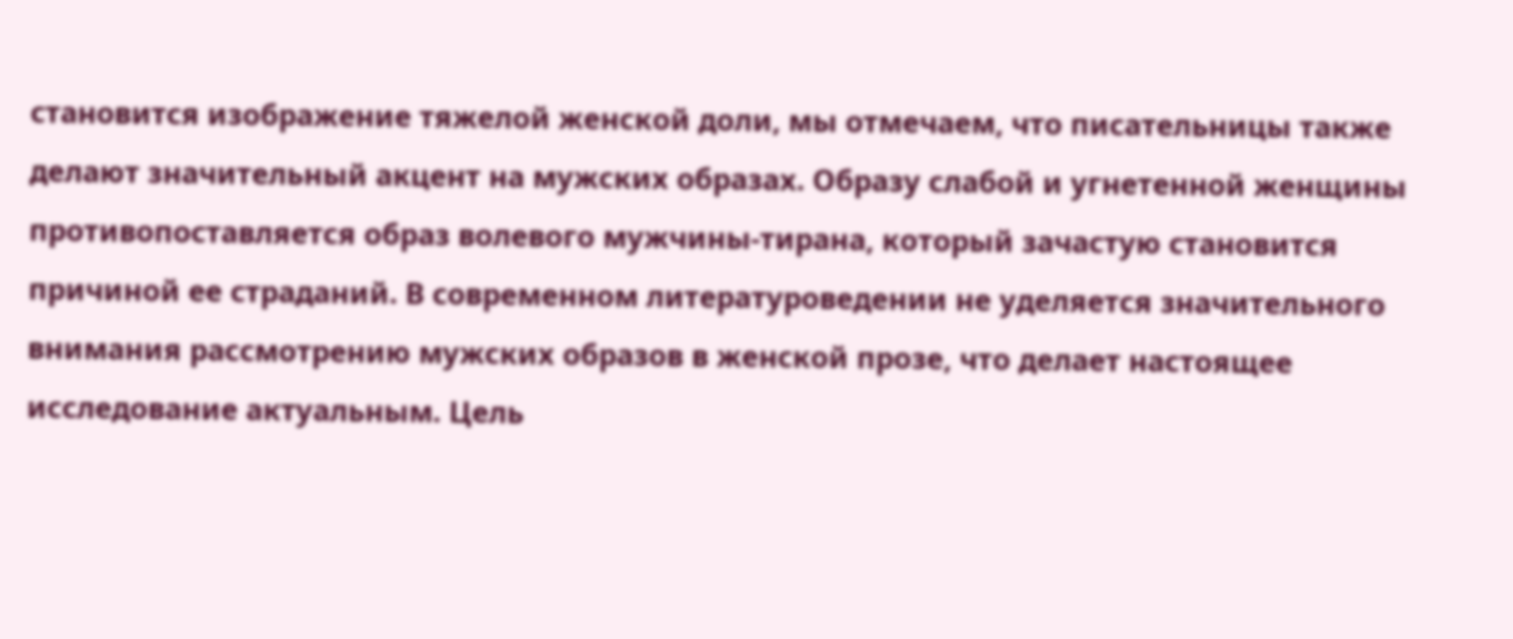становится изображение тяжелой женской доли, мы отмечаем, что писательницы также делают значительный акцент на мужских образах. Образу слабой и угнетенной женщины противопоставляется образ волевого мужчины-тирана, который зачастую становится причиной ее страданий. В современном литературоведении не уделяется значительного внимания рассмотрению мужских образов в женской прозе, что делает настоящее исследование актуальным. Цель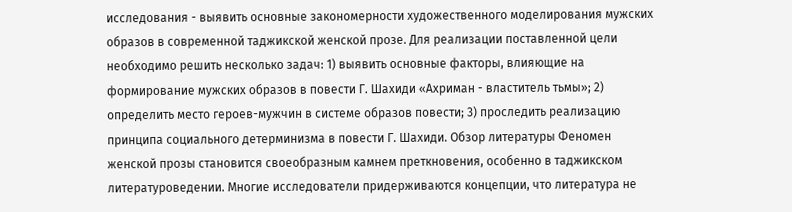исследования - выявить основные закономерности художественного моделирования мужских образов в современной таджикской женской прозе. Для реализации поставленной цели необходимо решить несколько задач: 1) выявить основные факторы, влияющие на формирование мужских образов в повести Г. Шахиди «Ахриман - властитель тьмы»; 2) определить место героев-мужчин в системе образов повести; 3) проследить реализацию принципа социального детерминизма в повести Г. Шахиди. Обзор литературы Феномен женской прозы становится своеобразным камнем преткновения, особенно в таджикском литературоведении. Многие исследователи придерживаются концепции, что литература не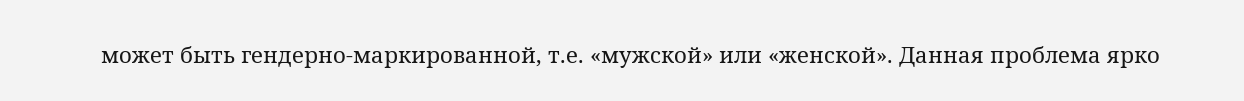может быть гендерно-маркированной, т.е. «мужской» или «женской». Данная проблема ярко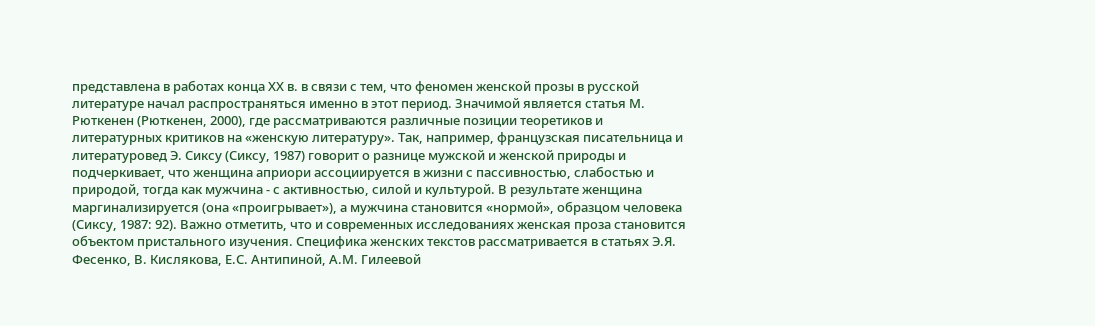представлена в работах конца ХХ в. в связи с тем, что феномен женской прозы в русской литературе начал распространяться именно в этот период. Значимой является статья М. Рюткенен (Рюткенен, 2000), где рассматриваются различные позиции теоретиков и литературных критиков на «женскую литературу». Так, например, французская писательница и литературовед Э. Сиксу (Сиксу, 1987) говорит о разнице мужской и женской природы и подчеркивает, что женщина априори ассоциируется в жизни с пассивностью, слабостью и природой, тогда как мужчина - с активностью, силой и культурой. В результате женщина маргинализируется (она «проигрывает»), а мужчина становится «нормой», образцом человека (Сиксу, 1987: 92). Важно отметить, что и современных исследованиях женская проза становится объектом пристального изучения. Специфика женских текстов рассматривается в статьях Э.Я. Фесенко, В. Кислякова, Е.С. Антипиной, А.М. Гилеевой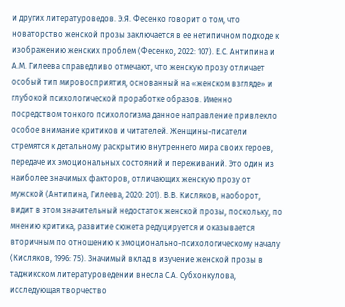и других литературоведов. Э.Я. Фесенко говорит о том, что новаторство женской прозы заключается в ее нетипичном подходе к изображению женских проблем (Фесенко, 2022: 107). Е.С. Антипина и А.М. Гилеева справедливо отмечают, что женскую прозу отличает особый тип мировосприятия, основанный на «женском взгляде» и глубокой психологической проработке образов. Именно посредством тонкого психологизма данное направление привлекло особое внимание критиков и читателей. Женщины-писатели стремятся к детальному раскрытию внутреннего мира своих героев, передаче их эмоциональных состояний и переживаний. Это один из наиболее значимых факторов, отличающих женскую прозу от мужской (Антипина, Гилеева, 2020: 201). В.В. Кисляков, наоборот, видит в этом значительный недостаток женской прозы, поскольку, по мнению критика, развитие сюжета редуцируется и оказывается вторичным по отношению к эмоционально-психологическому началу (Кисляков, 1996: 75). Значимый вклад в изучение женской прозы в таджикском литературоведении внесла С.А. Субхонкулова, исследующая творчество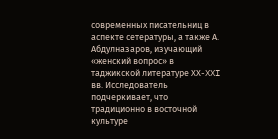современных писательниц в аспекте сетературы, а также А. Абдулназаров, изучающий «женский вопрос» в таджикской литературе ХХ-XXI вв. Исследователь подчеркивает, что традиционно в восточной культуре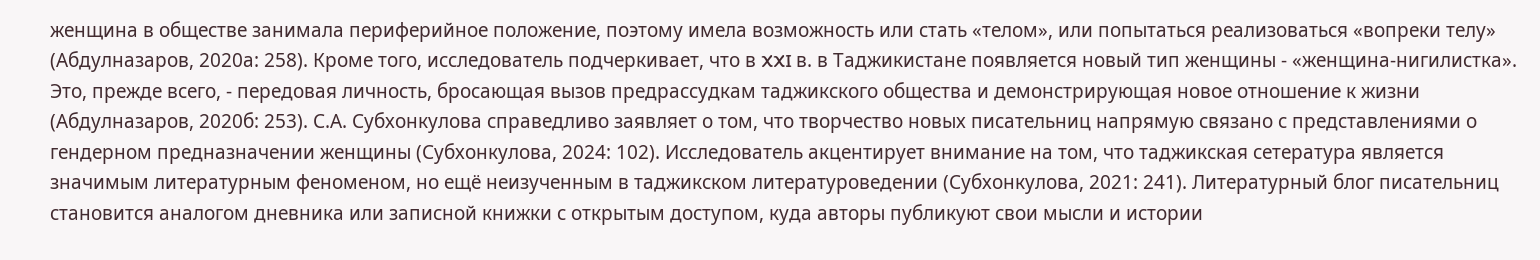женщина в обществе занимала периферийное положение, поэтому имела возможность или стать «телом», или попытаться реализоваться «вопреки телу» (Абдулназаров, 2020а: 258). Кроме того, исследователь подчеркивает, что в XXI в. в Таджикистане появляется новый тип женщины - «женщина-нигилистка». Это, прежде всего, - передовая личность, бросающая вызов предрассудкам таджикского общества и демонстрирующая новое отношение к жизни (Абдулназаров, 2020б: 253). С.А. Субхонкулова справедливо заявляет о том, что творчество новых писательниц напрямую связано с представлениями о гендерном предназначении женщины (Субхонкулова, 2024: 102). Исследователь акцентирует внимание на том, что таджикская сетература является значимым литературным феноменом, но ещё неизученным в таджикском литературоведении (Субхонкулова, 2021: 241). Литературный блог писательниц становится аналогом дневника или записной книжки с открытым доступом, куда авторы публикуют свои мысли и истории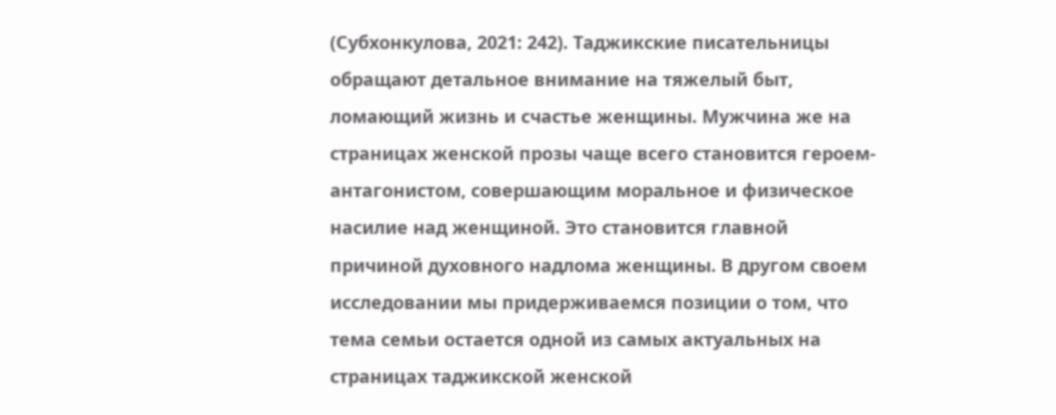(Субхонкулова, 2021: 242). Таджикские писательницы обращают детальное внимание на тяжелый быт, ломающий жизнь и счастье женщины. Мужчина же на страницах женской прозы чаще всего становится героем-антагонистом, совершающим моральное и физическое насилие над женщиной. Это становится главной причиной духовного надлома женщины. В другом своем исследовании мы придерживаемся позиции о том, что тема семьи остается одной из самых актуальных на страницах таджикской женской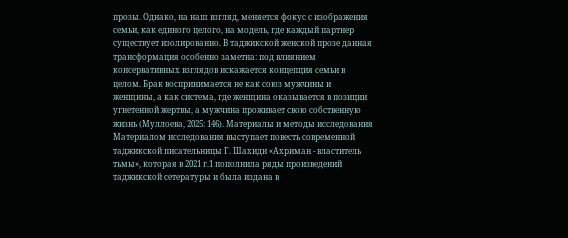прозы. Однако, на наш взгляд, меняется фокус с изображения семьи, как единого целого, на модель, где каждый партнер существует изолированно. В таджикской женской прозе данная трансформация особенно заметна: под влиянием консервативных взглядов искажается концепция семьи в целом. Брак воспринимается не как союз мужчины и женщины, а как система, где женщина оказывается в позиции угнетенной жертвы, а мужчина проживает свою собственную жизнь (Муллоева, 2025: 146). Материалы и методы исследования Материалом исследования выступает повесть современной таджикской писательницы Г. Шахиди «Ахриман - властитель тьмы», которая в 2021 г.1 пополнила ряды произведений таджикской сетературы и была издана в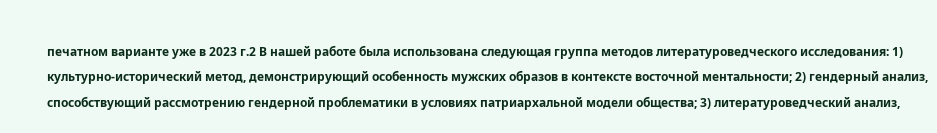печатном варианте уже в 2023 г.2 В нашей работе была использована следующая группа методов литературоведческого исследования: 1) культурно-исторический метод, демонстрирующий особенность мужских образов в контексте восточной ментальности; 2) гендерный анализ, способствующий рассмотрению гендерной проблематики в условиях патриархальной модели общества; 3) литературоведческий анализ,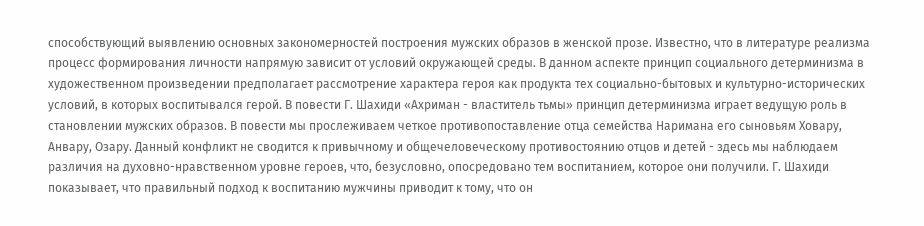способствующий выявлению основных закономерностей построения мужских образов в женской прозе. Известно, что в литературе реализма процесс формирования личности напрямую зависит от условий окружающей среды. В данном аспекте принцип социального детерминизма в художественном произведении предполагает рассмотрение характера героя как продукта тех социально-бытовых и культурно-исторических условий, в которых воспитывался герой. В повести Г. Шахиди «Ахриман - властитель тьмы» принцип детерминизма играет ведущую роль в становлении мужских образов. В повести мы прослеживаем четкое противопоставление отца семейства Наримана его сыновьям Ховару, Анвару, Озару. Данный конфликт не сводится к привычному и общечеловеческому противостоянию отцов и детей - здесь мы наблюдаем различия на духовно-нравственном уровне героев, что, безусловно, опосредовано тем воспитанием, которое они получили. Г. Шахиди показывает, что правильный подход к воспитанию мужчины приводит к тому, что он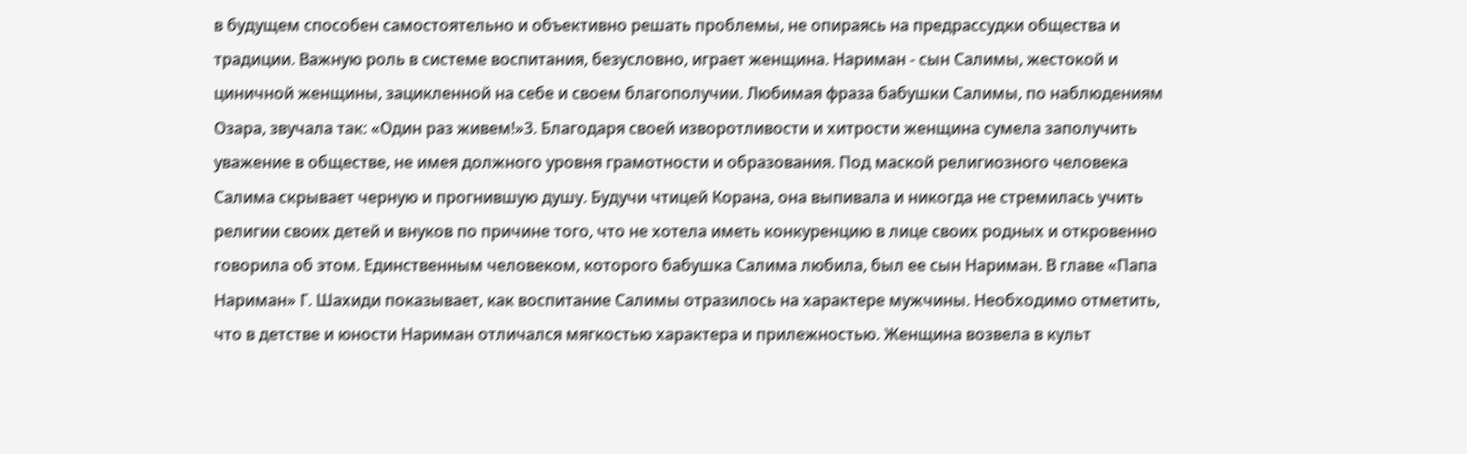в будущем способен самостоятельно и объективно решать проблемы, не опираясь на предрассудки общества и традиции. Важную роль в системе воспитания, безусловно, играет женщина. Нариман - сын Салимы, жестокой и циничной женщины, зацикленной на себе и своем благополучии. Любимая фраза бабушки Салимы, по наблюдениям Озара, звучала так: «Один раз живем!»3. Благодаря своей изворотливости и хитрости женщина сумела заполучить уважение в обществе, не имея должного уровня грамотности и образования. Под маской религиозного человека Салима скрывает черную и прогнившую душу. Будучи чтицей Корана, она выпивала и никогда не стремилась учить религии своих детей и внуков по причине того, что не хотела иметь конкуренцию в лице своих родных и откровенно говорила об этом. Единственным человеком, которого бабушка Салима любила, был ее сын Нариман. В главе «Папа Нариман» Г. Шахиди показывает, как воспитание Салимы отразилось на характере мужчины. Необходимо отметить, что в детстве и юности Нариман отличался мягкостью характера и прилежностью. Женщина возвела в культ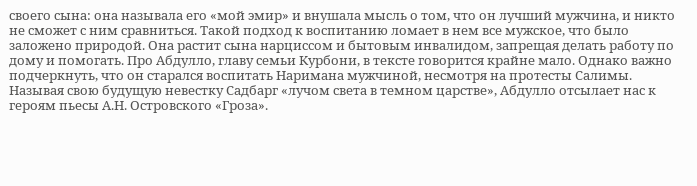своего сына: она называла его «мой эмир» и внушала мысль о том, что он лучший мужчина, и никто не сможет с ним сравниться. Такой подход к воспитанию ломает в нем все мужское, что было заложено природой. Она растит сына нарциссом и бытовым инвалидом, запрещая делать работу по дому и помогать. Про Абдулло, главу семьи Курбони, в тексте говорится крайне мало. Однако важно подчеркнуть, что он старался воспитать Наримана мужчиной, несмотря на протесты Салимы. Называя свою будущую невестку Садбарг «лучом света в темном царстве», Абдулло отсылает нас к героям пьесы А.Н. Островского «Гроза».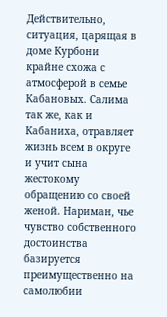Действительно, ситуация, царящая в доме Курбони крайне схожа с атмосферой в семье Кабановых. Салима так же, как и Кабаниха, отравляет жизнь всем в округе и учит сына жестокому обращению со своей женой. Нариман, чье чувство собственного достоинства базируется преимущественно на самолюбии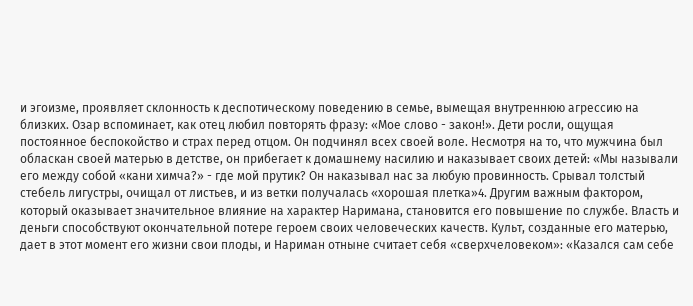и эгоизме, проявляет склонность к деспотическому поведению в семье, вымещая внутреннюю агрессию на близких. Озар вспоминает, как отец любил повторять фразу: «Мое слово - закон!». Дети росли, ощущая постоянное беспокойство и страх перед отцом. Он подчинял всех своей воле. Несмотря на то, что мужчина был обласкан своей матерью в детстве, он прибегает к домашнему насилию и наказывает своих детей: «Мы называли его между собой «кани химча?» - где мой прутик? Он наказывал нас за любую провинность. Срывал толстый стебель лигустры, очищал от листьев, и из ветки получалась «хорошая плетка»4. Другим важным фактором, который оказывает значительное влияние на характер Наримана, становится его повышение по службе. Власть и деньги способствуют окончательной потере героем своих человеческих качеств. Культ, созданные его матерью, дает в этот момент его жизни свои плоды, и Нариман отныне считает себя «сверхчеловеком»: «Казался сам себе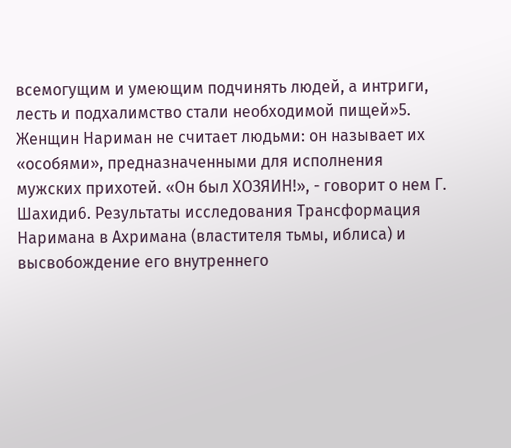всемогущим и умеющим подчинять людей, а интриги, лесть и подхалимство стали необходимой пищей»5. Женщин Нариман не считает людьми: он называет их «особями», предназначенными для исполнения мужских прихотей. «Он был ХОЗЯИН!», - говорит о нем Г. Шахиди6. Результаты исследования Трансформация Наримана в Ахримана (властителя тьмы, иблиса) и высвобождение его внутреннего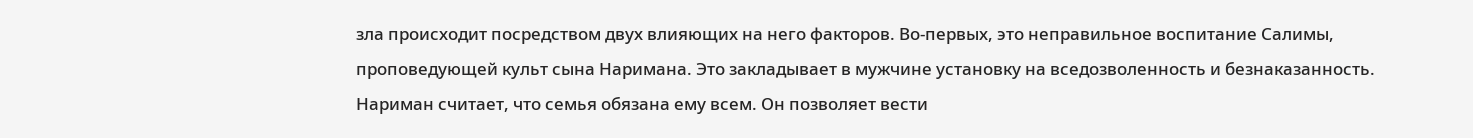зла происходит посредством двух влияющих на него факторов. Во-первых, это неправильное воспитание Салимы, проповедующей культ сына Наримана. Это закладывает в мужчине установку на вседозволенность и безнаказанность. Нариман считает, что семья обязана ему всем. Он позволяет вести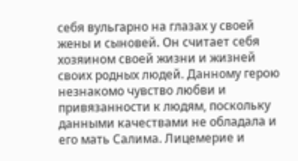себя вульгарно на глазах у своей жены и сыновей. Он считает себя хозяином своей жизни и жизней своих родных людей. Данному герою незнакомо чувство любви и привязанности к людям, поскольку данными качествами не обладала и его мать Салима. Лицемерие и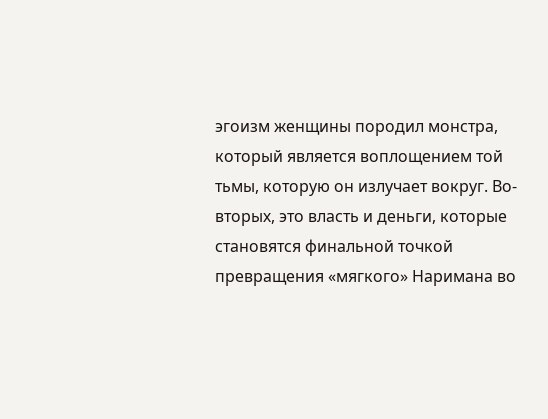эгоизм женщины породил монстра, который является воплощением той тьмы, которую он излучает вокруг. Во-вторых, это власть и деньги, которые становятся финальной точкой превращения «мягкого» Наримана во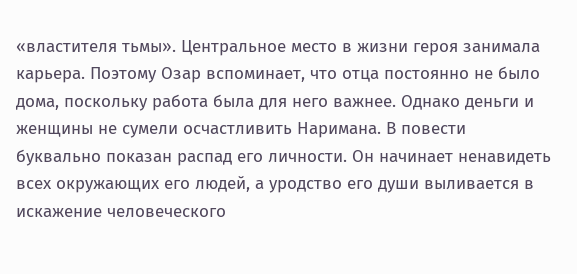«властителя тьмы». Центральное место в жизни героя занимала карьера. Поэтому Озар вспоминает, что отца постоянно не было дома, поскольку работа была для него важнее. Однако деньги и женщины не сумели осчастливить Наримана. В повести буквально показан распад его личности. Он начинает ненавидеть всех окружающих его людей, а уродство его души выливается в искажение человеческого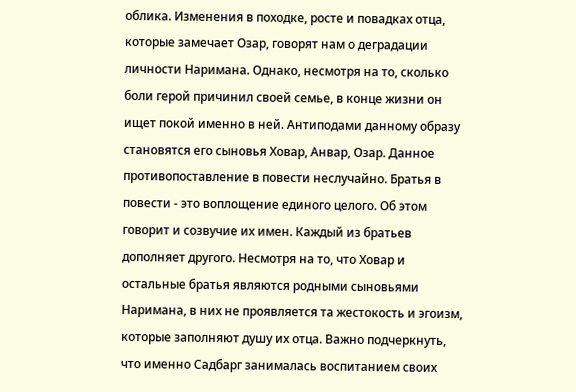облика. Изменения в походке, росте и повадках отца, которые замечает Озар, говорят нам о деградации личности Наримана. Однако, несмотря на то, сколько боли герой причинил своей семье, в конце жизни он ищет покой именно в ней. Антиподами данному образу становятся его сыновья Ховар, Анвар, Озар. Данное противопоставление в повести неслучайно. Братья в повести - это воплощение единого целого. Об этом говорит и созвучие их имен. Каждый из братьев дополняет другого. Несмотря на то, что Ховар и остальные братья являются родными сыновьями Наримана, в них не проявляется та жестокость и эгоизм, которые заполняют душу их отца. Важно подчеркнуть, что именно Садбарг занималась воспитанием своих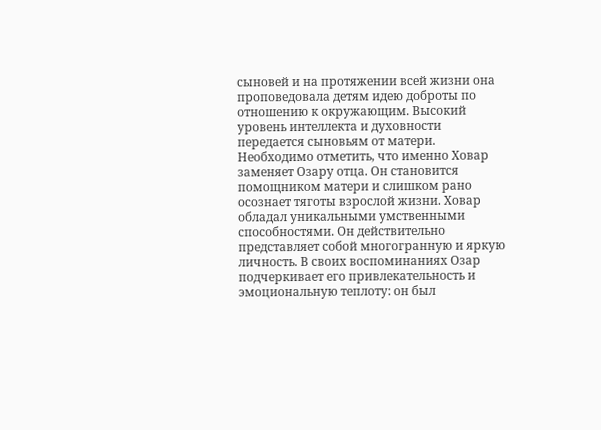сыновей и на протяжении всей жизни она проповедовала детям идею доброты по отношению к окружающим. Высокий уровень интеллекта и духовности передается сыновьям от матери. Необходимо отметить, что именно Ховар заменяет Озару отца. Он становится помощником матери и слишком рано осознает тяготы взрослой жизни. Ховар обладал уникальными умственными способностями. Он действительно представляет собой многогранную и яркую личность. В своих воспоминаниях Озар подчеркивает его привлекательность и эмоциональную теплоту: он был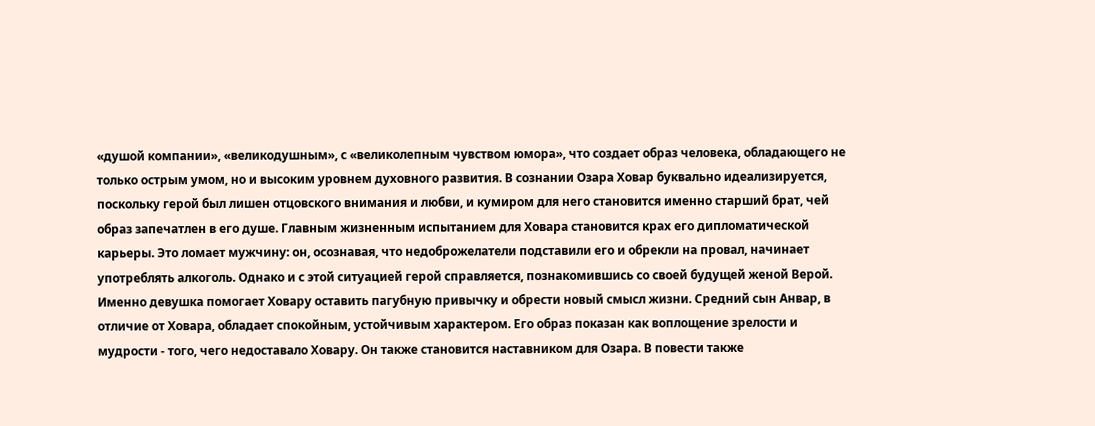«душой компании», «великодушным», с «великолепным чувством юмора», что создает образ человека, обладающего не только острым умом, но и высоким уровнем духовного развития. В сознании Озара Ховар буквально идеализируется, поскольку герой был лишен отцовского внимания и любви, и кумиром для него становится именно старший брат, чей образ запечатлен в его душе. Главным жизненным испытанием для Ховара становится крах его дипломатической карьеры. Это ломает мужчину: он, осознавая, что недоброжелатели подставили его и обрекли на провал, начинает употреблять алкоголь. Однако и с этой ситуацией герой справляется, познакомившись со своей будущей женой Верой. Именно девушка помогает Ховару оставить пагубную привычку и обрести новый смысл жизни. Средний сын Анвар, в отличие от Ховара, обладает спокойным, устойчивым характером. Его образ показан как воплощение зрелости и мудрости - того, чего недоставало Ховару. Он также становится наставником для Озара. В повести также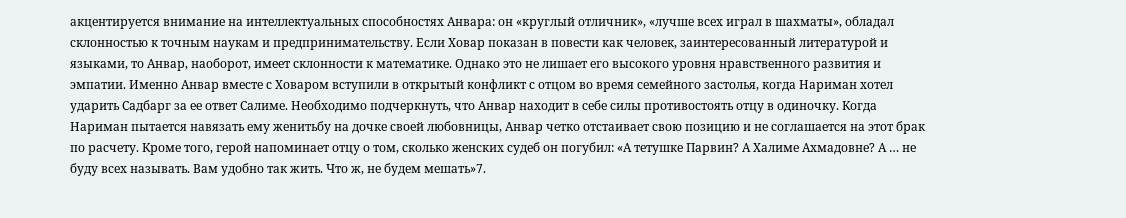акцентируется внимание на интеллектуальных способностях Анвара: он «круглый отличник», «лучше всех играл в шахматы», обладал склонностью к точным наукам и предпринимательству. Если Ховар показан в повести как человек, заинтересованный литературой и языками, то Анвар, наоборот, имеет склонности к математике. Однако это не лишает его высокого уровня нравственного развития и эмпатии. Именно Анвар вместе с Ховаром вступили в открытый конфликт с отцом во время семейного застолья, когда Нариман хотел ударить Садбарг за ее ответ Салиме. Необходимо подчеркнуть, что Анвар находит в себе силы противостоять отцу в одиночку. Когда Нариман пытается навязать ему женитьбу на дочке своей любовницы, Анвар четко отстаивает свою позицию и не соглашается на этот брак по расчету. Кроме того, герой напоминает отцу о том, сколько женских судеб он погубил: «А тетушке Парвин? А Халиме Ахмадовне? А … не буду всех называть. Вам удобно так жить. Что ж, не будем мешать»7.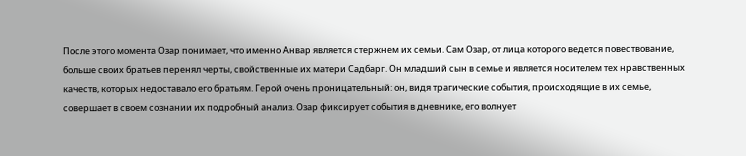После этого момента Озар понимает, что именно Анвар является стержнем их семьи. Сам Озар, от лица которого ведется повествование, больше своих братьев перенял черты, свойственные их матери Садбарг. Он младший сын в семье и является носителем тех нравственных качеств, которых недоставало его братьям. Герой очень проницательный: он, видя трагические события, происходящие в их семье, совершает в своем сознании их подробный анализ. Озар фиксирует события в дневнике, его волнует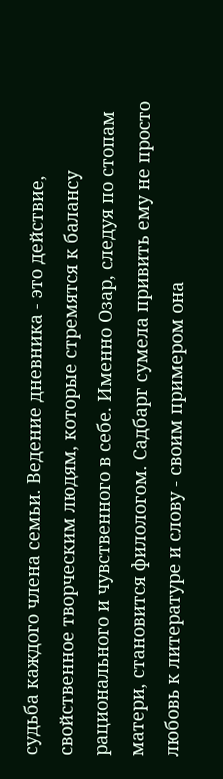судьба каждого члена семьи. Ведение дневника - это действие, свойственное творческим людям, которые стремятся к балансу рационального и чувственного в себе. Именно Озар, следуя по стопам матери, становится филологом. Садбарг сумела привить ему не просто любовь к литературе и слову - своим примером она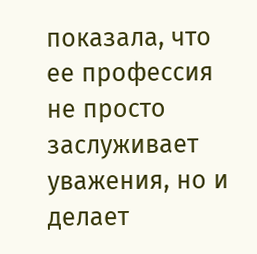показала, что ее профессия не просто заслуживает уважения, но и делает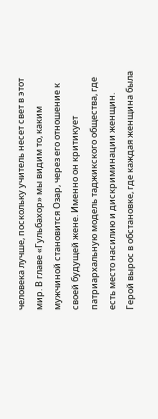человека лучше, поскольку учитель несет свет в этот мир. В главе «Гульбахор» мы видим то, каким мужчиной становится Озар, через его отношение к своей будущей жене. Именно он критикует патриархальную модель таджикского общества, где есть место насилию и дискриминации женщин. Герой вырос в обстановке, где каждая женщина была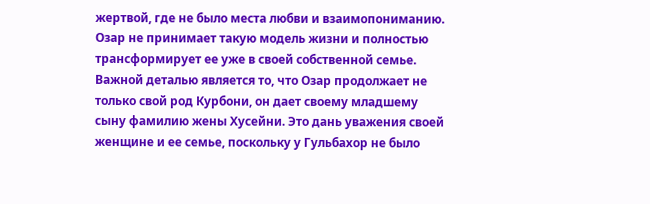жертвой, где не было места любви и взаимопониманию. Озар не принимает такую модель жизни и полностью трансформирует ее уже в своей собственной семье. Важной деталью является то, что Озар продолжает не только свой род Курбони, он дает своему младшему сыну фамилию жены Хусейни. Это дань уважения своей женщине и ее семье, поскольку у Гульбахор не было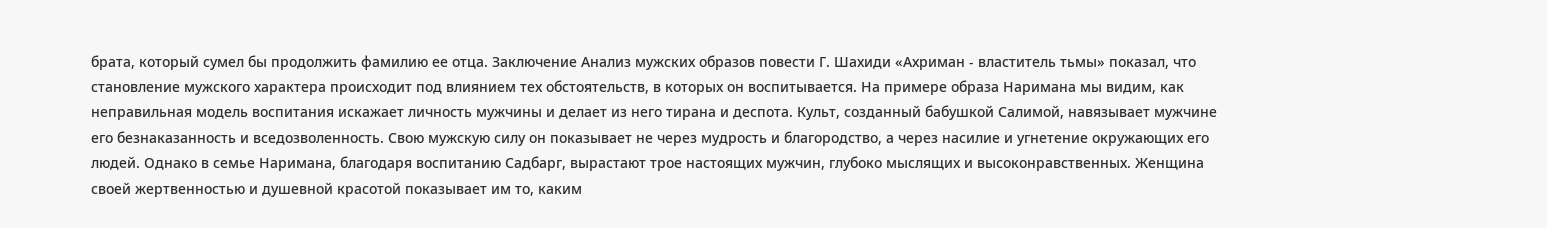брата, который сумел бы продолжить фамилию ее отца. Заключение Анализ мужских образов повести Г. Шахиди «Ахриман - властитель тьмы» показал, что становление мужского характера происходит под влиянием тех обстоятельств, в которых он воспитывается. На примере образа Наримана мы видим, как неправильная модель воспитания искажает личность мужчины и делает из него тирана и деспота. Культ, созданный бабушкой Салимой, навязывает мужчине его безнаказанность и вседозволенность. Свою мужскую силу он показывает не через мудрость и благородство, а через насилие и угнетение окружающих его людей. Однако в семье Наримана, благодаря воспитанию Садбарг, вырастают трое настоящих мужчин, глубоко мыслящих и высоконравственных. Женщина своей жертвенностью и душевной красотой показывает им то, каким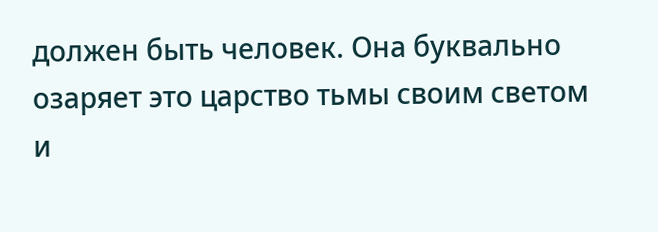должен быть человек. Она буквально озаряет это царство тьмы своим светом и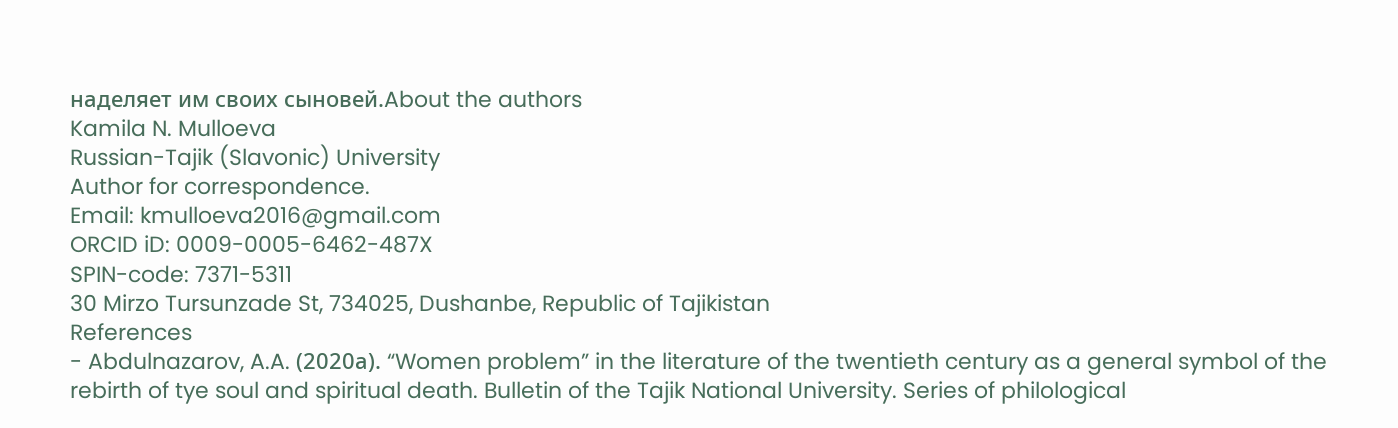наделяет им своих сыновей.About the authors
Kamila N. Mulloeva
Russian-Tajik (Slavonic) University
Author for correspondence.
Email: kmulloeva2016@gmail.com
ORCID iD: 0009-0005-6462-487X
SPIN-code: 7371-5311
30 Mirzo Tursunzade St, 734025, Dushanbe, Republic of Tajikistan
References
- Abdulnazarov, A.A. (2020а). “Women problem” in the literature of the twentieth century as a general symbol of the rebirth of tye soul and spiritual death. Bulletin of the Tajik National University. Series of philological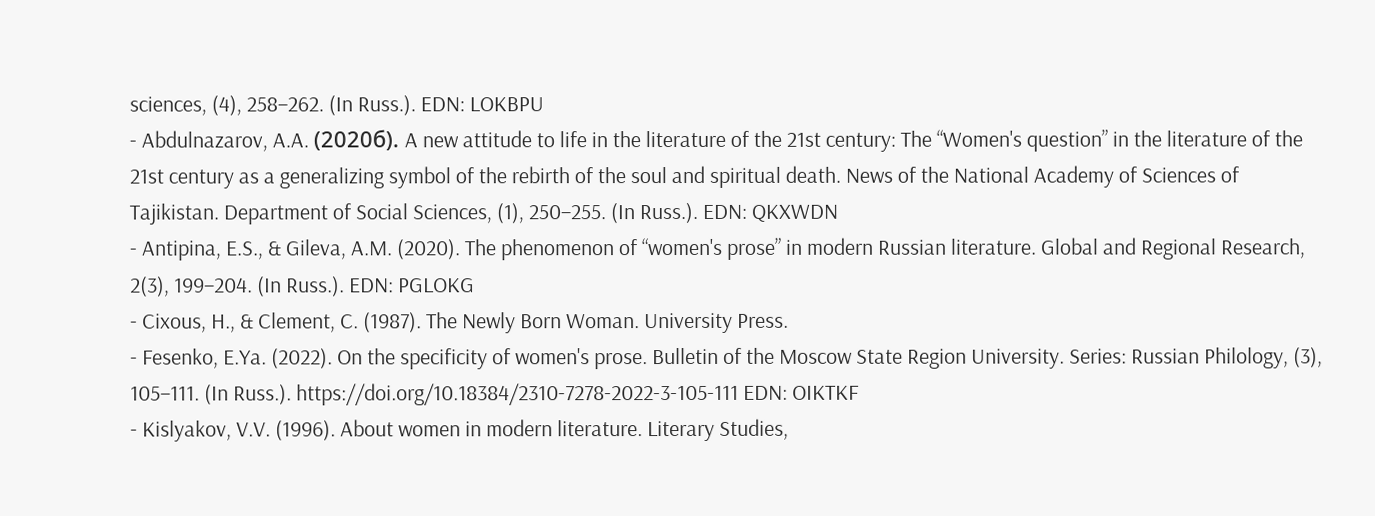sciences, (4), 258–262. (In Russ.). EDN: LOKBPU
- Abdulnazarov, A.A. (2020б). A new attitude to life in the literature of the 21st century: The “Women's question” in the literature of the 21st century as a generalizing symbol of the rebirth of the soul and spiritual death. News of the National Academy of Sciences of Tajikistan. Department of Social Sciences, (1), 250–255. (In Russ.). EDN: QKXWDN
- Antipina, E.S., & Gileva, A.M. (2020). The phenomenon of “women's prose” in modern Russian literature. Global and Regional Research, 2(3), 199–204. (In Russ.). EDN: PGLOKG
- Cixous, H., & Clement, C. (1987). The Newly Born Woman. University Press.
- Fesenko, E.Ya. (2022). On the specificity of women's prose. Bulletin of the Moscow State Region University. Series: Russian Philology, (3), 105–111. (In Russ.). https://doi.org/10.18384/2310-7278-2022-3-105-111 EDN: OIKTKF
- Kislyakov, V.V. (1996). About women in modern literature. Literary Studies,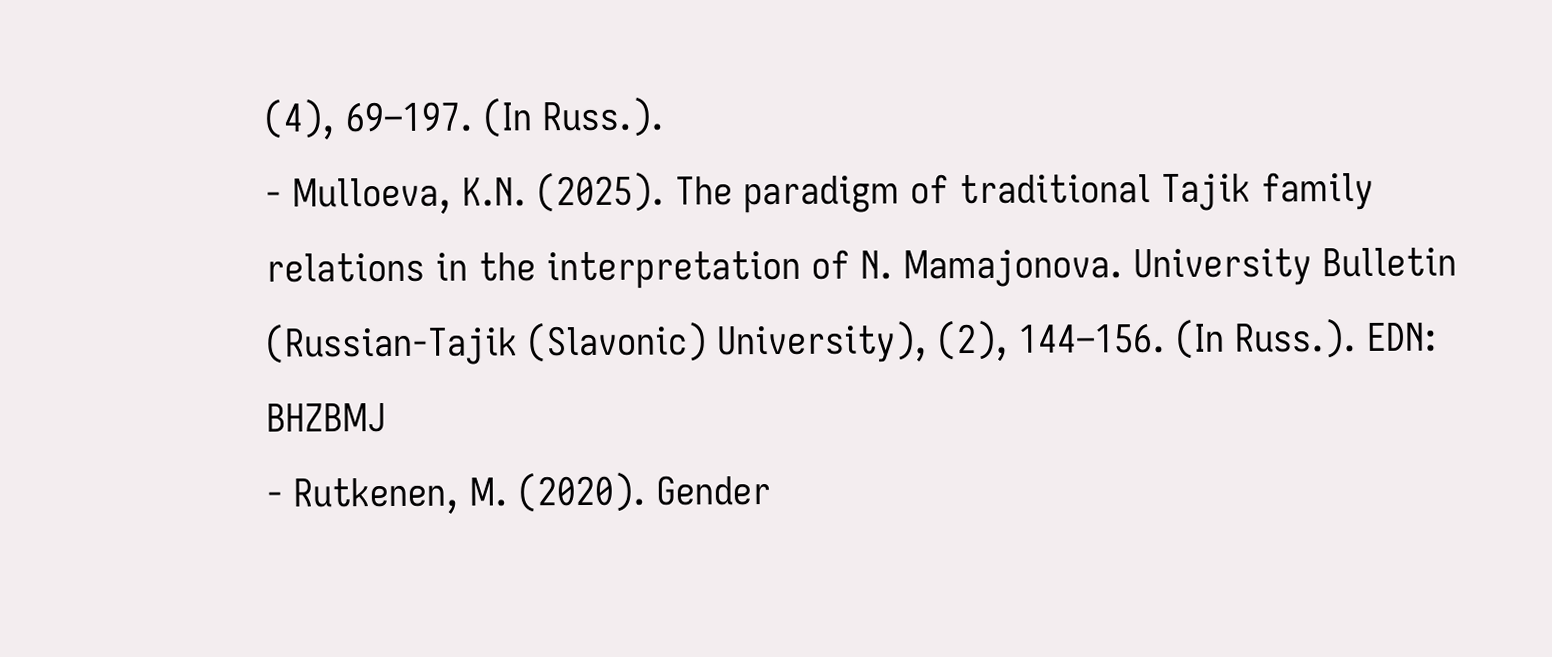(4), 69–197. (In Russ.).
- Mulloeva, K.N. (2025). The paradigm of traditional Tajik family relations in the interpretation of N. Mamajonova. University Bulletin (Russian-Tajik (Slavonic) University), (2), 144–156. (In Russ.). EDN: BHZBMJ
- Rutkenen, M. (2020). Gender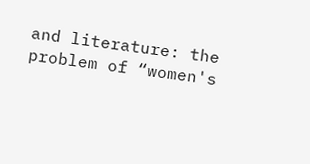and literature: the problem of “women's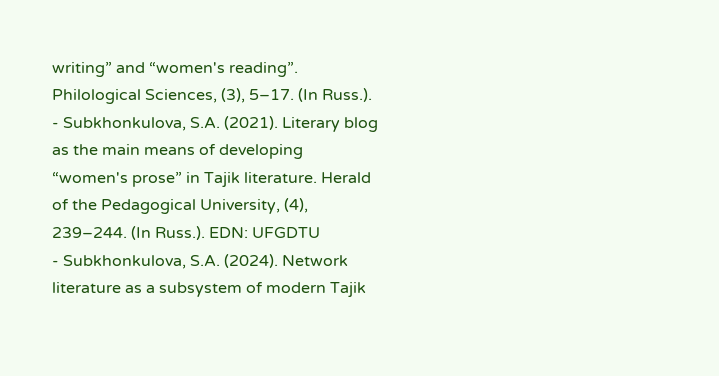writing” and “women's reading”. Philological Sciences, (3), 5–17. (In Russ.).
- Subkhonkulova, S.A. (2021). Literary blog as the main means of developing “women's prose” in Tajik literature. Herald of the Pedagogical University, (4), 239–244. (In Russ.). EDN: UFGDTU
- Subkhonkulova, S.A. (2024). Network literature as a subsystem of modern Tajik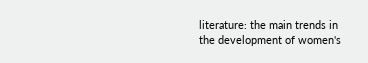literature: the main trends in the development of women's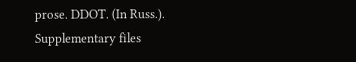prose. DDOT. (In Russ.).
Supplementary files